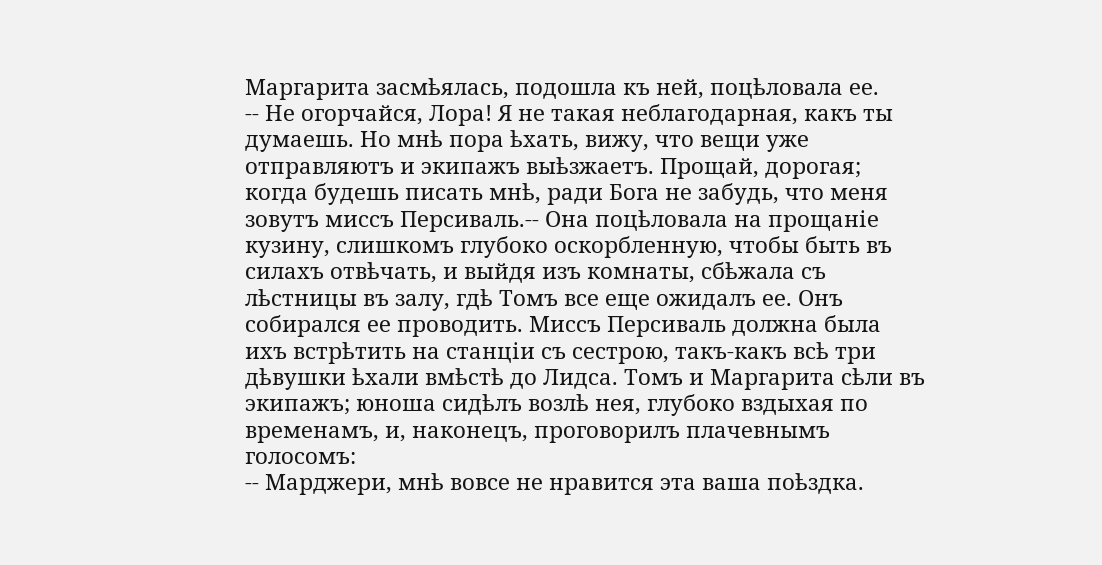Маргарита засмѣялась, подошла къ ней, поцѣловала ее.
-- Не огорчайся, Лора! Я не такая неблагодарная, какъ ты думаешь. Но мнѣ пора ѣхать, вижу, что вещи уже отправляютъ и экипажъ выѣзжаетъ. Прощай, дорогая; когда будешь писать мнѣ, ради Бога не забудь, что меня зовутъ миссъ Персиваль.-- Она поцѣловала на прощаніе кузину, слишкомъ глубоко оскорбленную, чтобы быть въ силахъ отвѣчать, и выйдя изъ комнаты, сбѣжала съ лѣстницы въ залу, гдѣ Томъ все еще ожидалъ ее. Онъ собирался ее проводить. Миссъ Персиваль должна была ихъ встрѣтить на станціи съ сестрою, такъ-какъ всѣ три дѣвушки ѣхали вмѣстѣ до Лидса. Томъ и Маргарита сѣли въ экипажъ; юноша сидѣлъ возлѣ нея, глубоко вздыхая по временамъ, и, наконецъ, проговорилъ плачевнымъ голосомъ:
-- Марджери, мнѣ вовсе не нравится эта ваша поѣздка.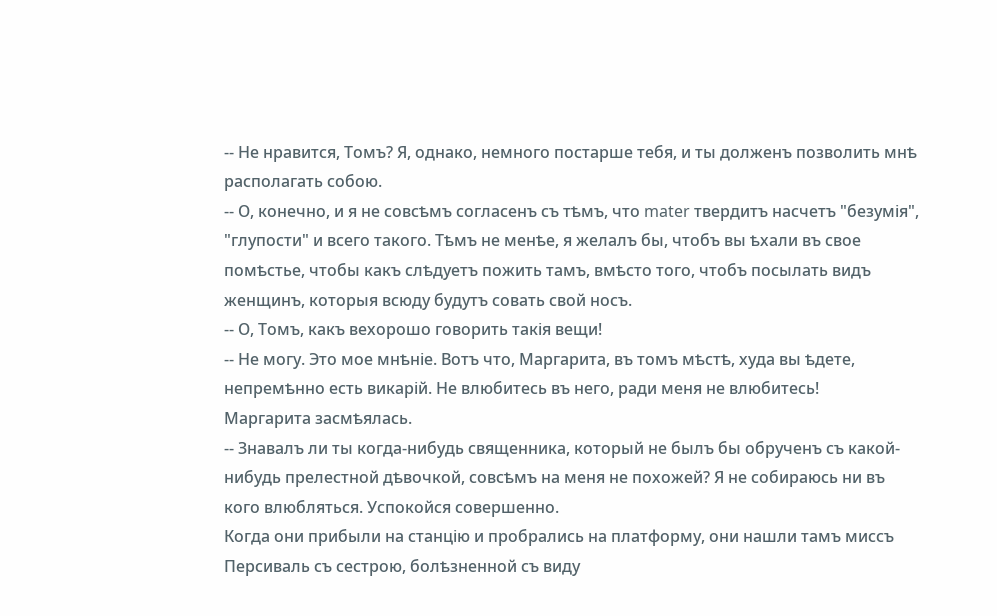-- Не нравится, Томъ? Я, однако, немного постарше тебя, и ты долженъ позволить мнѣ располагать собою.
-- О, конечно, и я не совсѣмъ согласенъ съ тѣмъ, что mater твердитъ насчетъ "безумія", "глупости" и всего такого. Тѣмъ не менѣе, я желалъ бы, чтобъ вы ѣхали въ свое помѣстье, чтобы какъ слѣдуетъ пожить тамъ, вмѣсто того, чтобъ посылать видъ женщинъ, которыя всюду будутъ совать свой носъ.
-- О, Томъ, какъ вехорошо говорить такія вещи!
-- Не могу. Это мое мнѣніе. Вотъ что, Маргарита, въ томъ мѣстѣ, худа вы ѣдете, непремѣнно есть викарій. Не влюбитесь въ него, ради меня не влюбитесь!
Маргарита засмѣялась.
-- Знавалъ ли ты когда-нибудь священника, который не былъ бы обрученъ съ какой-нибудь прелестной дѣвочкой, совсѣмъ на меня не похожей? Я не собираюсь ни въ кого влюбляться. Успокойся совершенно.
Когда они прибыли на станцію и пробрались на платформу, они нашли тамъ миссъ Персиваль съ сестрою, болѣзненной съ виду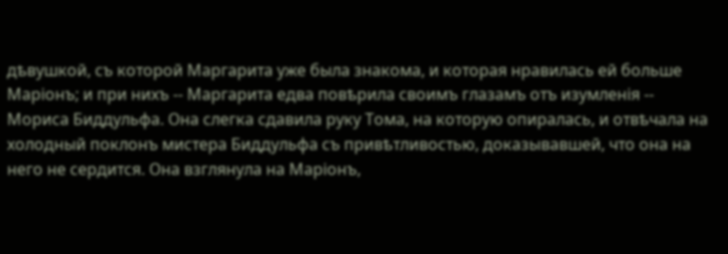дѣвушкой, съ которой Маргарита уже была знакома, и которая нравилась ей больше Маріонъ; и при нихъ -- Маргарита едва повѣрила своимъ глазамъ отъ изумленія -- Мориса Биддульфа. Она слегка сдавила руку Тома, на которую опиралась, и отвѣчала на холодный поклонъ мистера Биддульфа съ привѣтливостью, доказывавшей, что она на него не сердится. Она взглянула на Маріонъ,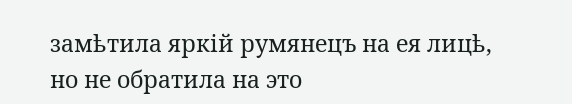замѣтила яркій румянецъ на ея лицѣ, но не обратила на это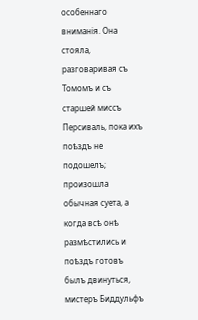особеннаго вниманія. Она стояла, разговаривая съ Томомъ и съ старшей миссъ Персиваль, пока ихъ поѣздъ не подошелъ; произошла обычная суета, а когда всѣ онѣ размѣстились и поѣздъ готовъ былъ двинуться, мистеръ Биддульфъ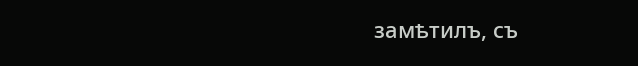замѣтилъ, съ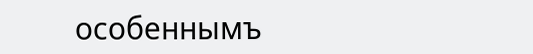особеннымъ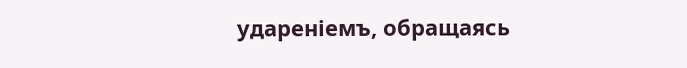удареніемъ, обращаясь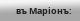въ Маріонъ: